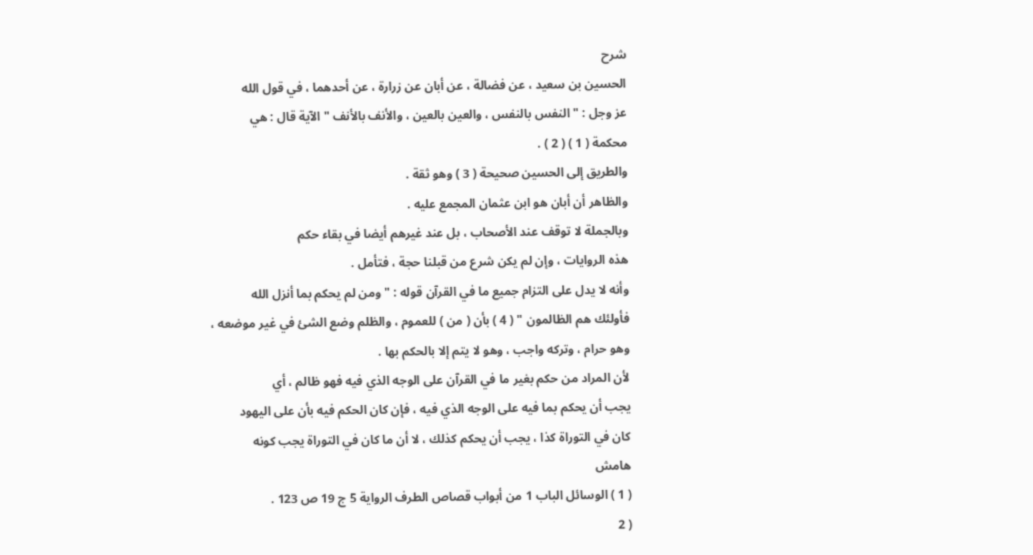شرح
الحسين بن سعيد ، عن فضالة ، عن أبان عن زرارة ، عن أحدهما ، في قول الله
عز وجل : " النفس بالنفس ، والعين بالعين ، والأنف بالأنف " الآية قال : هي
محكمة ( 1 ) ( 2 ) .
والطريق إلى الحسين صحيحة ( 3 ) وهو ثقة .
والظاهر أن أبان هو ابن عثمان المجمع عليه .
وبالجملة لا توقف عند الأصحاب ، بل عند غيرهم أيضا في بقاء حكم
هذه الروايات ، وإن لم يكن شرع من قبلنا حجة ، فتأمل .
وأنه لا يدل على التزام جميع ما في القرآن قوله : " ومن لم يحكم بما أنزل الله
فأولئك هم الظالمون " ( 4 ) بأن ( من ) للعموم ، والظلم وضع الشئ في غير موضعه ،
وهو حرام ، وتركه واجب ، وهو لا يتم إلا بالحكم بها .
لأن المراد من حكم بغير ما في القرآن على الوجه الذي فيه فهو ظالم ، أي
يجب أن يحكم بما فيه على الوجه الذي فيه ، فإن كان الحكم فيه بأن على اليهود
كان في التوراة كذا ، يجب أن يحكم كذلك ، لا أن ما كان في التوراة يجب كونه
هامش
( 1 ) الوسائل الباب 1 من أبواب قصاص الطرف الرواية 5 ج 19 ص 123 .
( 2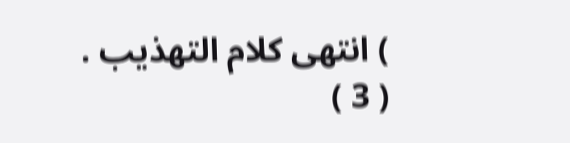) انتهى كلام التهذيب .
( 3 )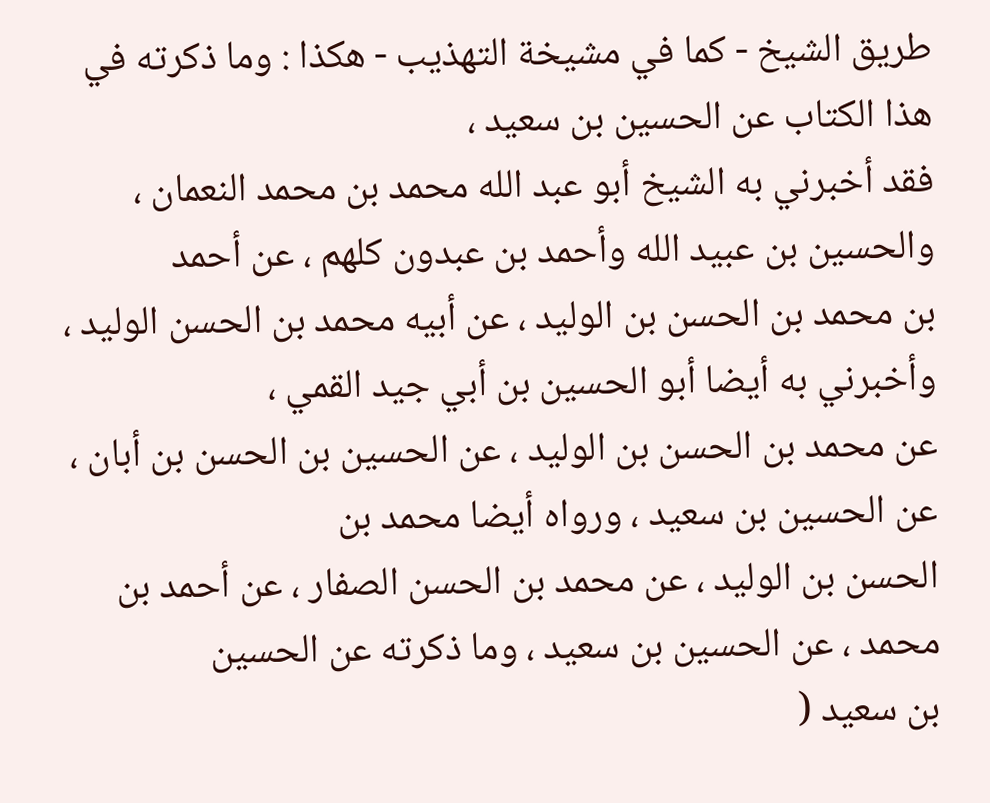طريق الشيخ - كما في مشيخة التهذيب - هكذا : وما ذكرته في هذا الكتاب عن الحسين بن سعيد ،
فقد أخبرني به الشيخ أبو عبد الله محمد بن محمد النعمان ، والحسين بن عبيد الله وأحمد بن عبدون كلهم ، عن أحمد
بن محمد بن الحسن بن الوليد ، عن أبيه محمد بن الحسن الوليد ، وأخبرني به أيضا أبو الحسين بن أبي جيد القمي ،
عن محمد بن الحسن بن الوليد ، عن الحسين بن الحسن بن أبان ، عن الحسين بن سعيد ، ورواه أيضا محمد بن
الحسن بن الوليد ، عن محمد بن الحسن الصفار ، عن أحمد بن محمد ، عن الحسين بن سعيد ، وما ذكرته عن الحسين
بن سعيد (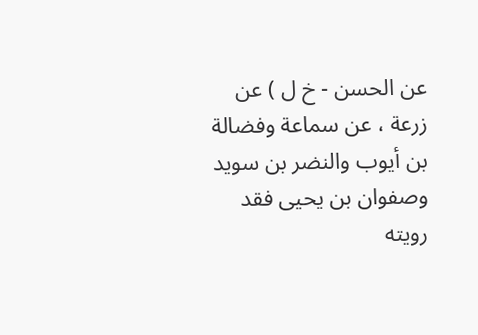عن الحسن - خ ل ) عن زرعة ، عن سماعة وفضالة بن أيوب والنضر بن سويد وصفوان بن يحيى فقد
رويته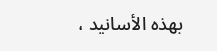بهذه الأسانيد ،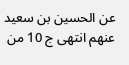عن الحسين بن سعيد عنهم انتهى ج 10 من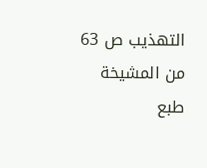التهذيب ص 63 من المشيخة طبع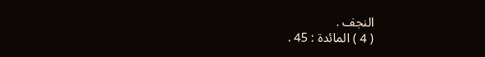النجف .
( 4 ) المائدة : 45 .